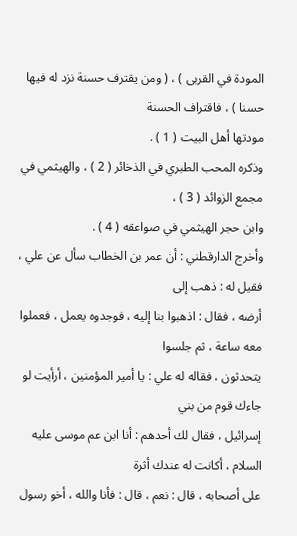المودة في القربى ) ، ( ومن يقترف حسنة نزد له فيها حسنا ) ، فاقتراف الحسنة
مودتها أهل البيت ( 1 ) .
وذكره المحب الطبري في الذخائر ( 2 ) ، والهيثمي في مجمع الزوائد ( 3 ) ،
وابن حجر الهيثمي في صواعقه ( 4 ) .
وأخرج الدارقطني : أن عمر بن الخطاب سأل عن علي ، فقيل له : ذهب إلى
أرضه ، فقال : اذهبوا بنا إليه ، فوجدوه يعمل ، فعملوا معه ساعة ، ثم جلسوا
يتحدثون ، فقاله له علي : يا أمير المؤمنين ، أرأيت لو جاءك قوم من بني
إسرائيل ، فقال لك أحدهم : أنا ابن عم موسى عليه السلام ، أكانت له عندك أثرة
على أصحابه ، قال : نعم ، قال : فأنا والله ، أخو رسول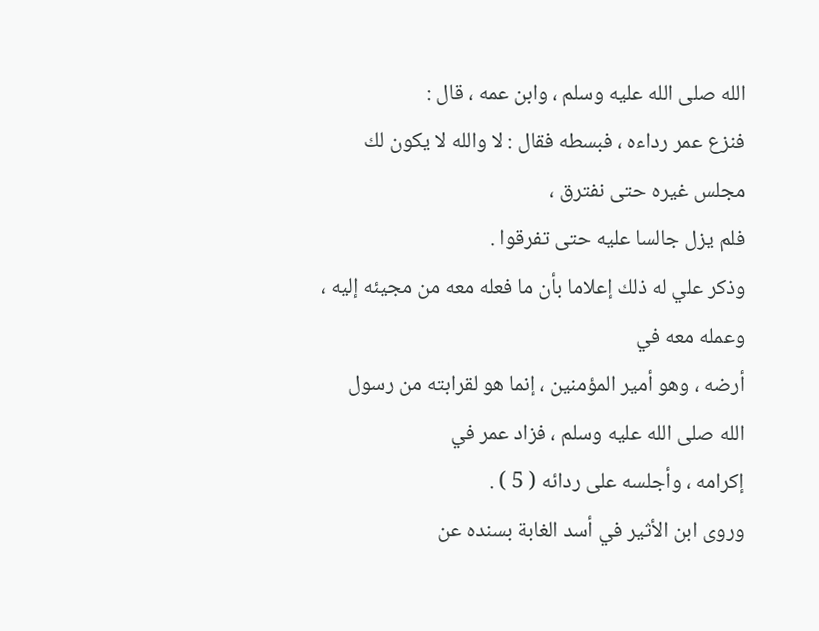الله صلى الله عليه وسلم ، وابن عمه ، قال :
فنزع عمر رداءه ، فبسطه فقال : لا والله لا يكون لك مجلس غيره حتى نفترق ،
فلم يزل جالسا عليه حتى تفرقوا .
وذكر علي له ذلك إعلاما بأن ما فعله معه من مجيئه إليه ، وعمله معه في
أرضه ، وهو أمير المؤمنين ، إنما هو لقرابته من رسول الله صلى الله عليه وسلم ، فزاد عمر في
إكرامه ، وأجلسه على ردائه ( 5 ) .
وروى ابن الأثير في أسد الغابة بسنده عن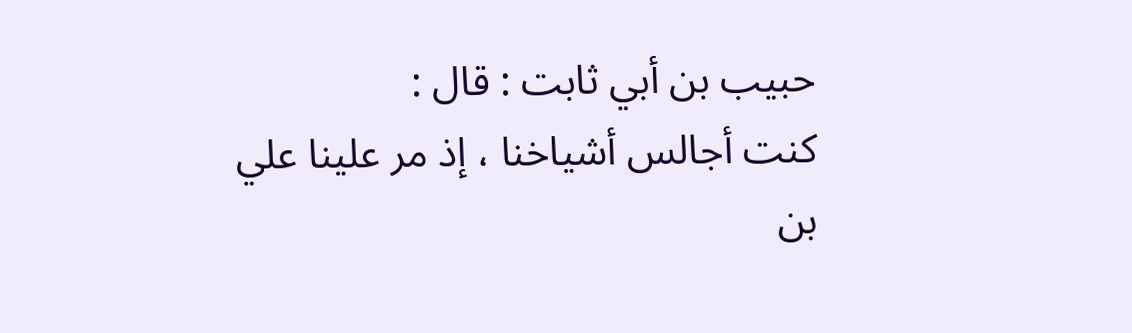حبيب بن أبي ثابت : قال :
كنت أجالس أشياخنا ، إذ مر علينا علي بن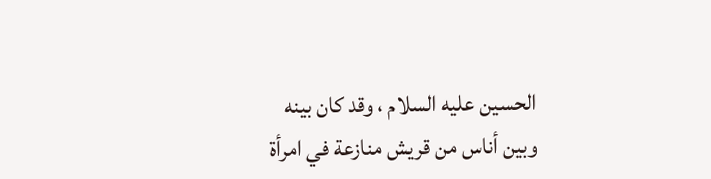الحسين عليه السلام ، وقد كان بينه
وبين أناس من قريش منازعة في امرأة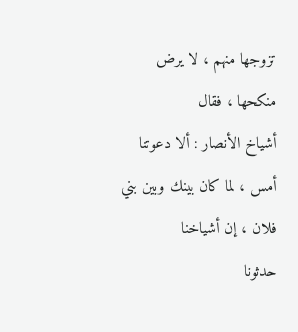تزوجها منهم ، لا يرض منكحها ، فقال
أشياخ الأنصار : ألا دعوتنا أمس ، لما كان بينك وبين بني فلان ، إن أشياخنا
حدثونا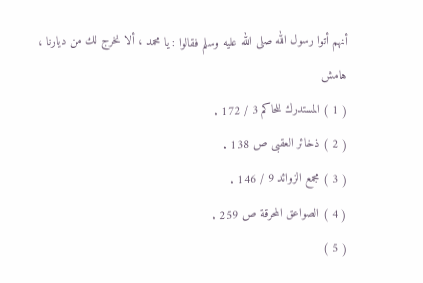أنهم أتوا رسول الله صلى الله عليه وسلم فقالوا : يا محمد ، ألا نخرج لك من ديارنا ،
هامش
( 1 ) المستدرك للحاكم 3 / 172 .
( 2 ) ذخائر العقبى ص 138 .
( 3 ) مجمع الزوائد 9 / 146 .
( 4 ) الصواعق المحرقة ص 259 .
( 5 )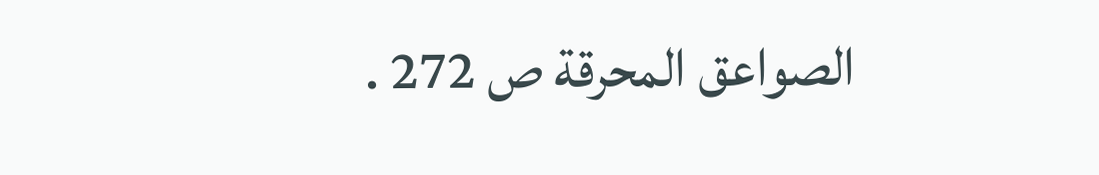الصواعق المحرقة ص 272 .